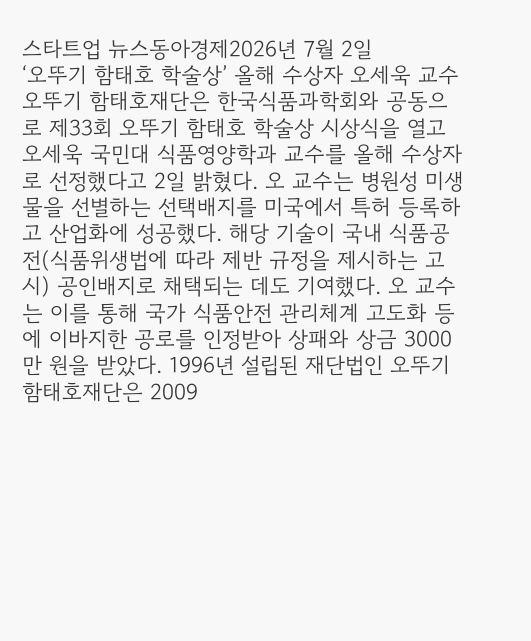스타트업 뉴스동아경제2026년 7월 2일
‘오뚜기 함태호 학술상’ 올해 수상자 오세욱 교수
오뚜기 함태호재단은 한국식품과학회와 공동으로 제33회 오뚜기 함태호 학술상 시상식을 열고 오세욱 국민대 식품영양학과 교수를 올해 수상자로 선정했다고 2일 밝혔다. 오 교수는 병원성 미생물을 선별하는 선택배지를 미국에서 특허 등록하고 산업화에 성공했다. 해당 기술이 국내 식품공전(식품위생법에 따라 제반 규정을 제시하는 고시) 공인배지로 채택되는 데도 기여했다. 오 교수는 이를 통해 국가 식품안전 관리체계 고도화 등에 이바지한 공로를 인정받아 상패와 상금 3000만 원을 받았다. 1996년 설립된 재단법인 오뚜기 함태호재단은 2009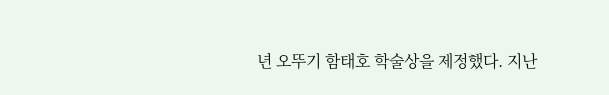년 오뚜기 함태호 학술상을 제정했다. 지난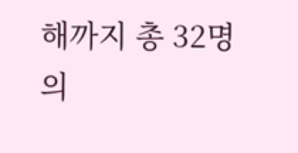해까지 총 32명의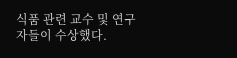식품 관련 교수 및 연구자들이 수상했다.